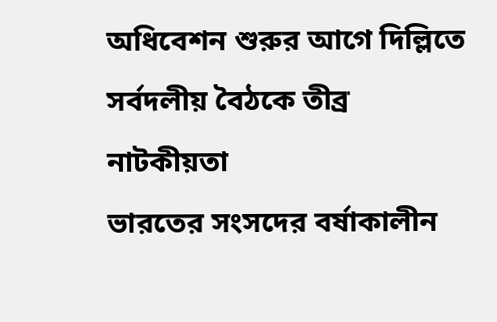অধিবেশন শুরুর আগে দিল্লিতে সর্বদলীয় বৈঠকে তীব্র নাটকীয়তা
ভারতের সংসদের বর্ষাকালীন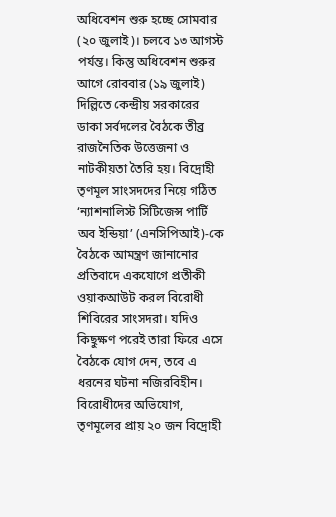অধিবেশন শুরু হচ্ছে সোমবার (২০ জুলাই)। চলবে ১৩ আগস্ট পর্যন্ত। কিন্তু অধিবেশন শুরুর আগে রোববার (১৯ জুলাই) দিল্লিতে কেন্দ্রীয় সরকারের ডাকা সর্বদলের বৈঠকে তীব্র রাজনৈতিক উত্তেজনা ও নাটকীয়তা তৈরি হয়। বিদ্রোহী তৃণমূল সাংসদদের নিয়ে গঠিত ‘ন্যাশনালিস্ট সিটিজেন্স পার্টি অব ইন্ডিয়া’ (এনসিপিআই)-কে বৈঠকে আমন্ত্রণ জানানোর প্রতিবাদে একযোগে প্রতীকী ওয়াকআউট করল বিরোধী শিবিরের সাংসদরা। যদিও কিছুক্ষণ পরেই তারা ফিরে এসে বৈঠকে যোগ দেন, তবে এ ধরনের ঘটনা নজিরবিহীন।
বিরোধীদের অভিযোগ, তৃণমূলের প্রায় ২০ জন বিদ্রোহী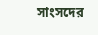সাংসদের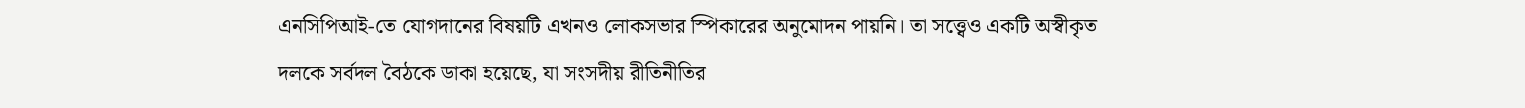এনসিপিআই-তে যোগদানের বিষয়টি এখনও লোকসভার স্পিকারের অনুমোদন পায়নি। তা সত্ত্বেও একটি অস্বীকৃত দলকে সর্বদল বৈঠকে ডাকা হয়েছে, যা সংসদীয় রীতিনীতির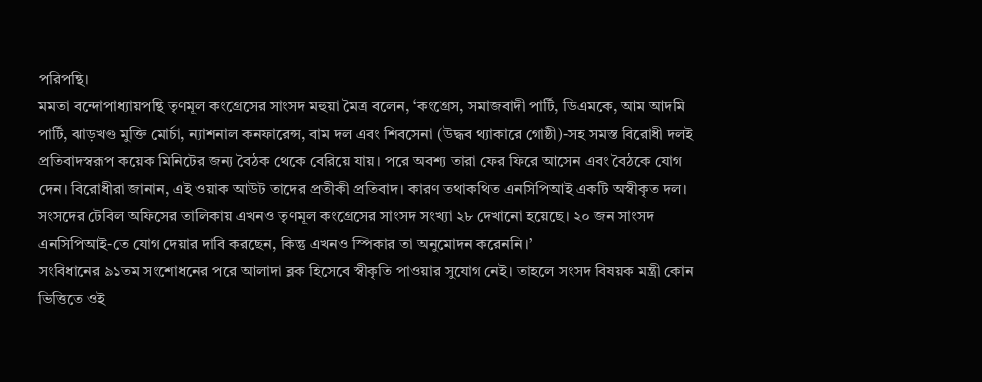পরিপন্থি।
মমতা বন্দোপাধ্যায়পন্থি তৃণমূল কংগ্রেসের সাংসদ মহুয়া মৈত্র বলেন, ‘কংগ্রেস, সমাজবাদী পার্টি, ডিএমকে, আম আদমি পার্টি, ঝাড়খণ্ড মুক্তি মোর্চা, ন্যাশনাল কনফারেন্স, বাম দল এবং শিবসেনা (উদ্ধব থ্যাকারে গোষ্ঠী)-সহ সমস্ত বিরোধী দলই প্রতিবাদস্বরূপ কয়েক মিনিটের জন্য বৈঠক থেকে বেরিয়ে যায়। পরে অবশ্য তারা ফের ফিরে আসেন এবং বৈঠকে যোগ দেন। বিরোধীরা জানান, এই ওয়াক আউট তাদের প্রতীকী প্রতিবাদ। কারণ তথাকথিত এনসিপিআই একটি অস্বীকৃত দল। সংসদের টেবিল অফিসের তালিকায় এখনও তৃণমূল কংগ্রেসের সাংসদ সংখ্যা ২৮ দেখানো হয়েছে। ২০ জন সাংসদ এনসিপিআই-তে যোগ দেয়ার দাবি করছেন, কিন্তু এখনও স্পিকার তা অনুমোদন করেননি।’
সংবিধানের ৯১তম সংশোধনের পরে আলাদা ব্লক হিসেবে স্বীকৃতি পাওয়ার সুযোগ নেই। তাহলে সংসদ বিষয়ক মন্ত্রী কোন ভিত্তিতে ওই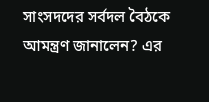সাংসদদের সর্বদল বৈঠকে আমন্ত্রণ জানালেন? এর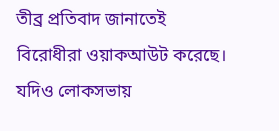তীব্র প্রতিবাদ জানাতেই বিরোধীরা ওয়াকআউট করেছে।
যদিও লোকসভায়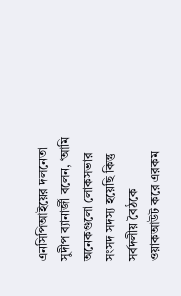এনসিপিআইয়ের দলনেতা সুদীপ ব্যানার্জী বলেন, ‘আমি অনেকগুলো লোকসভার সংসদ সদস্য হয়েছি কিন্তু সর্বদলীয় বৈঠকে ওয়াকআউট করে এরকম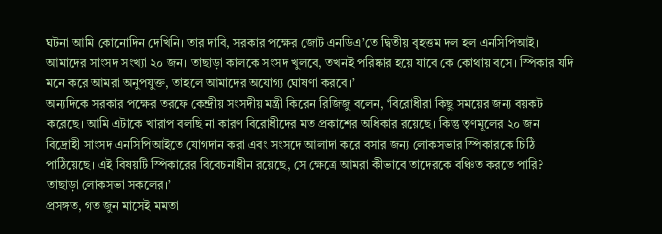ঘটনা আমি কোনোদিন দেখিনি। তার দাবি, সরকার পক্ষের জোট এনডিএ’তে দ্বিতীয় বৃহত্তম দল হল এনসিপিআই। আমাদের সাংসদ সংখ্যা ২০ জন। তাছাড়া কালকে সংসদ খুলবে, তখনই পরিষ্কার হয়ে যাবে কে কোথায় বসে। স্পিকার যদি মনে করে আমরা অনুপযুক্ত, তাহলে আমাদের অযোগ্য ঘোষণা করবে।’
অন্যদিকে সরকার পক্ষের তরফে কেন্দ্রীয় সংসদীয় মন্ত্রী কিরেন রিজিজু বলেন, ‘বিরোধীরা কিছু সময়ের জন্য বয়কট করেছে। আমি এটাকে খারাপ বলছি না কারণ বিরোধীদের মত প্রকাশের অধিকার রয়েছে। কিন্তু তৃণমূলের ২০ জন বিদ্রোহী সাংসদ এনসিপিআইতে যোগদান করা এবং সংসদে আলাদা করে বসার জন্য লোকসভার স্পিকারকে চিঠি পাঠিয়েছে। এই বিষয়টি স্পিকারের বিবেচনাধীন রয়েছে, সে ক্ষেত্রে আমরা কীভাবে তাদেরকে বঞ্চিত করতে পারি? তাছাড়া লোকসভা সকলের।’
প্রসঙ্গত, গত জুন মাসেই মমতা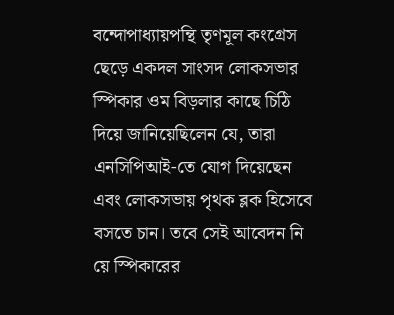বন্দোপাধ্যায়পন্থি তৃণমূল কংগ্রেস ছেড়ে একদল সাংসদ লোকসভার স্পিকার ওম বিড়লার কাছে চিঠি দিয়ে জানিয়েছিলেন যে, তারা এনসিপিআই-তে যোগ দিয়েছেন এবং লোকসভায় পৃথক ব্লক হিসেবে বসতে চান। তবে সেই আবেদন নি য়ে স্পিকারের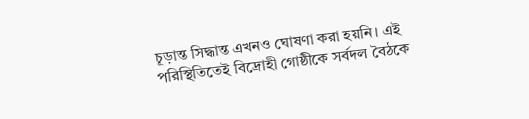চূড়ান্ত সিদ্ধান্ত এখনও ঘোষণা করা হয়নি। এই পরিস্থিতিতেই বিদ্রোহী গোষ্ঠীকে সর্বদল বৈঠকে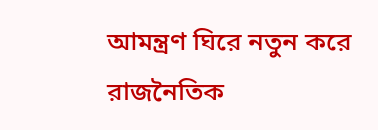আমন্ত্রণ ঘিরে নতুন করে রাজনৈতিক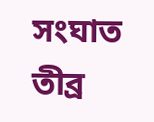সংঘাত তীব্র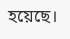হয়েছে।